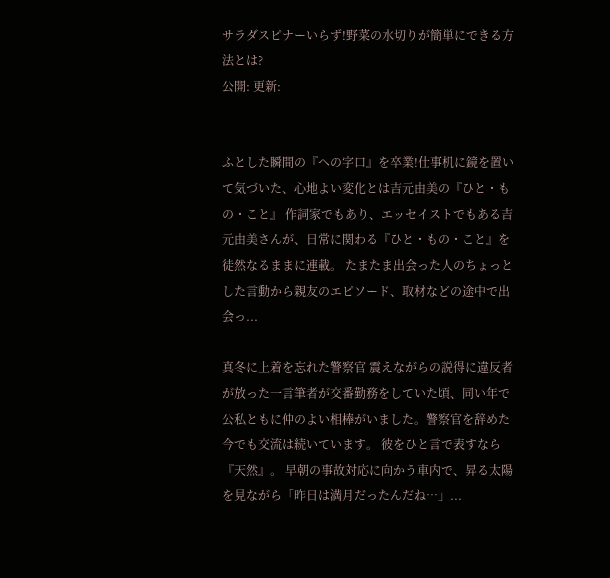サラダスピナーいらず!野菜の水切りが簡単にできる方法とは?
公開: 更新:


ふとした瞬間の『への字口』を卒業!仕事机に鏡を置いて気づいた、心地よい変化とは吉元由美の『ひと・もの・こと』 作詞家でもあり、エッセイストでもある吉元由美さんが、日常に関わる『ひと・もの・こと』を徒然なるままに連載。 たまたま出会った人のちょっとした言動から親友のエピソード、取材などの途中で出会っ...

真冬に上着を忘れた警察官 震えながらの説得に違反者が放った一言筆者が交番勤務をしていた頃、同い年で公私ともに仲のよい相棒がいました。警察官を辞めた今でも交流は続いています。 彼をひと言で表すなら『天然』。 早朝の事故対応に向かう車内で、昇る太陽を見ながら「昨日は満月だったんだね…」...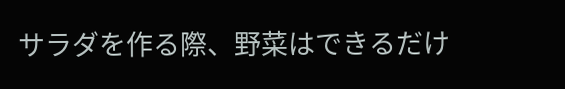サラダを作る際、野菜はできるだけ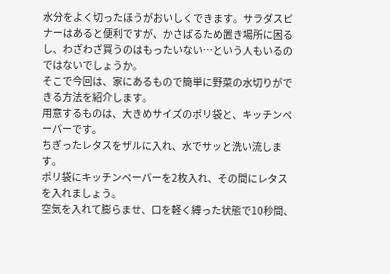水分をよく切ったほうがおいしくできます。サラダスピナーはあると便利ですが、かさばるため置き場所に困るし、わざわざ買うのはもったいない…という人もいるのではないでしょうか。
そこで今回は、家にあるもので簡単に野菜の水切りができる方法を紹介します。
用意するものは、大きめサイズのポリ袋と、キッチンペーパーです。
ちぎったレタスをザルに入れ、水でサッと洗い流します。
ポリ袋にキッチンペーパーを2枚入れ、その間にレタスを入れましょう。
空気を入れて膨らませ、口を軽く縛った状態で10秒間、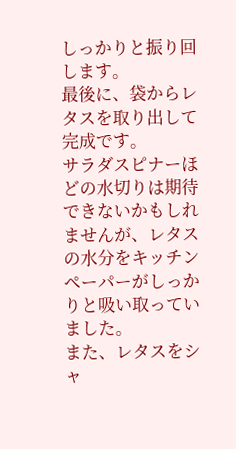しっかりと振り回します。
最後に、袋からレタスを取り出して完成です。
サラダスピナーほどの水切りは期待できないかもしれませんが、レタスの水分をキッチンペーパーがしっかりと吸い取っていました。
また、レタスをシャ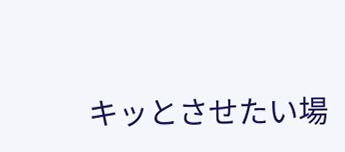キッとさせたい場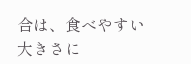合は、食べやすい大きさに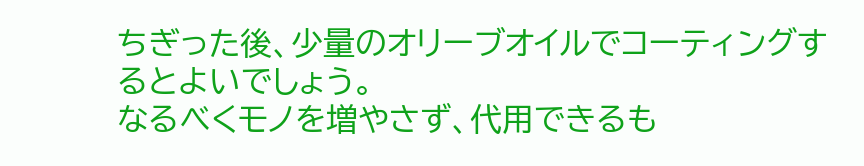ちぎった後、少量のオリーブオイルでコーティングするとよいでしょう。
なるべくモノを増やさず、代用できるも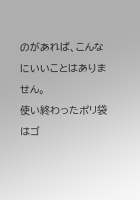のがあれば、こんなにいいことはありません。
使い終わったポリ袋はゴ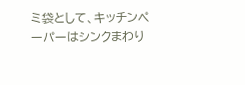ミ袋として、キッチンペーパーはシンクまわり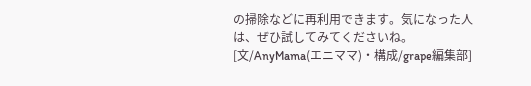の掃除などに再利用できます。気になった人は、ぜひ試してみてくださいね。
[文/AnyMama(エニママ)・構成/grape編集部]